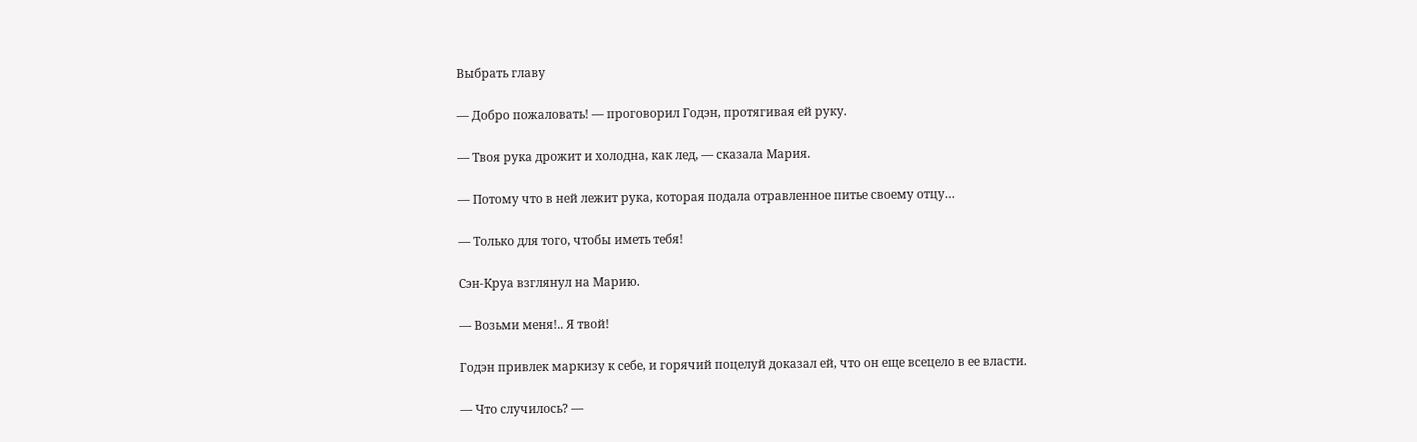Выбрать главу

— Добро пожаловать! — проговорил Годэн, протягивая ей руку.

— Твоя рука дрожит и холодна, как лед, — сказала Мария.

— Потому что в ней лежит рука, которая подала отравленное питье своему отцу…

— Только для того, чтобы иметь тебя!

Сэн-Круа взглянул на Марию.

— Возьми меня!.. Я твой!

Годэн привлек маркизу к себе, и горячий поцелуй доказал ей, что он еще всецело в ее власти.

— Что случилось? —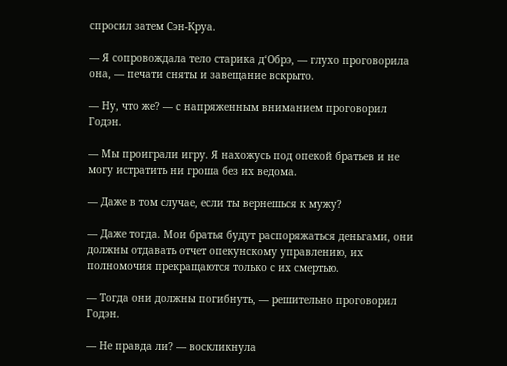спросил затем Сэн-Круа.

— Я сопровождала тело старика д‘Обрэ, — глухо проговорила она, — печати сняты и завещание вскрыто.

— Ну, что же? — с напряженным вниманием проговорил Годэн.

— Мы проиграли игру. Я нахожусь под опекой братьев и не могу истратить ни гроша без их ведома.

— Даже в том случае, если ты вернешься к мужу?

— Даже тогда. Мои братья будут распоряжаться деньгами, они должны отдавать отчет опекунскому управлению, их полномочия прекращаются только с их смертью.

— Тогда они должны погибнуть, — решительно проговорил Годэн.

— Не правда ли? — воскликнула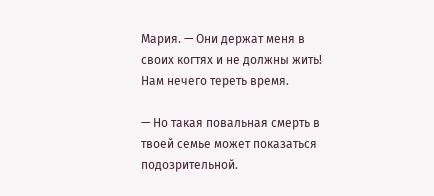Мария. — Они держат меня в своих когтях и не должны жить! Нам нечего тереть время.

— Но такая повальная смерть в твоей семье может показаться подозрительной.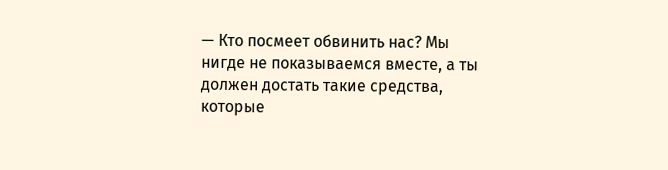— Кто посмеет обвинить нас? Мы нигде не показываемся вместе, а ты должен достать такие средства, которые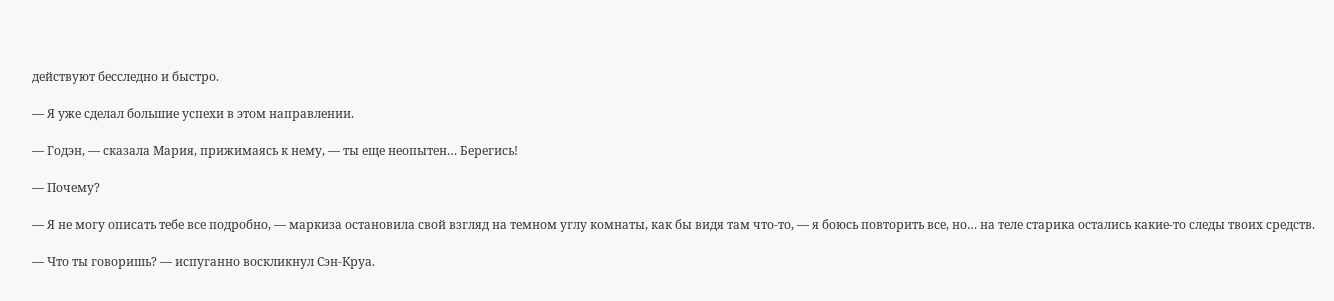действуют бесследно и быстро.

— Я уже сделал большие успехи в этом направлении.

— Годэн, — сказала Мария, прижимаясь к нему, — ты еще неопытен… Берегись!

— Почему?

— Я не могу описать тебе все подробно, — маркиза остановила свой взгляд на темном углу комнаты, как бы видя там что-то, — я боюсь повторить все, но… на теле старика остались какие-то следы твоих средств.

— Что ты говоришь? — испуганно воскликнул Сэн-Круа.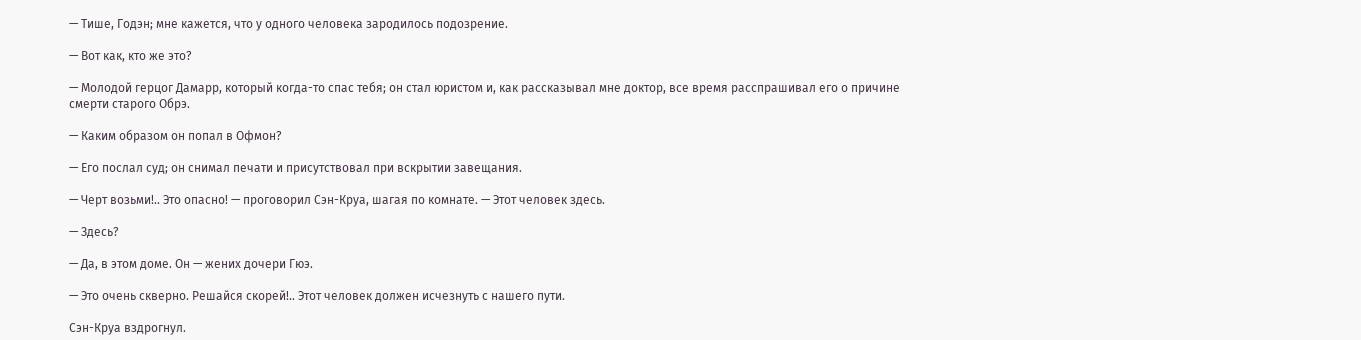— Тише, Годэн; мне кажется, что у одного человека зародилось подозрение.

— Вот как, кто же это?

— Молодой герцог Дамарр, который когда-то спас тебя; он стал юристом и, как рассказывал мне доктор, все время расспрашивал его о причине смерти старого Обрэ.

— Каким образом он попал в Офмон?

— Его послал суд; он снимал печати и присутствовал при вскрытии завещания.

— Черт возьми!.. Это опасно! — проговорил Сэн-Круа, шагая по комнате. — Этот человек здесь.

— Здесь?

— Да, в этом доме. Он — жених дочери Гюэ.

— Это очень скверно. Решайся скорей!.. Этот человек должен исчезнуть с нашего пути.

Сэн-Круа вздрогнул.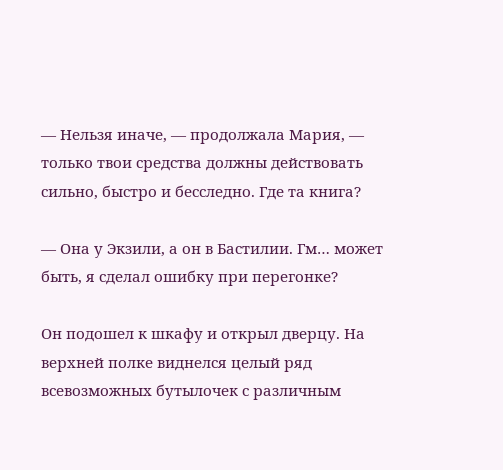— Нельзя иначе, — продолжала Мария, — только твои средства должны действовать сильно, быстро и бесследно. Где та книга?

— Она у Экзили, а он в Бастилии. Гм… может быть, я сделал ошибку при перегонке?

Он подошел к шкафу и открыл дверцу. На верхней полке виднелся целый ряд всевозможных бутылочек с различным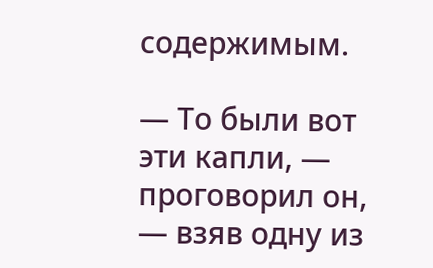содержимым.

— То были вот эти капли, — проговорил он, — взяв одну из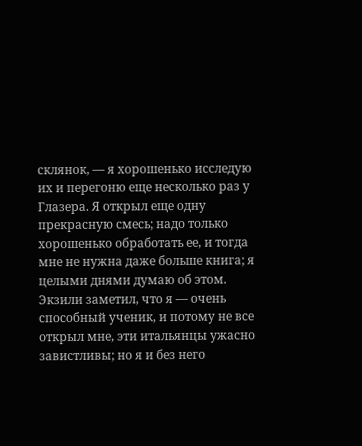склянок, — я хорошенько исследую их и перегоню еще несколько раз у Глазера. Я открыл еще одну прекрасную смесь; надо только хорошенько обработать ее, и тогда мне не нужна даже больше книга; я целыми днями думаю об этом. Экзили заметил, что я — очень способный ученик, и потому не все открыл мне, эти итальянцы ужасно завистливы; но я и без него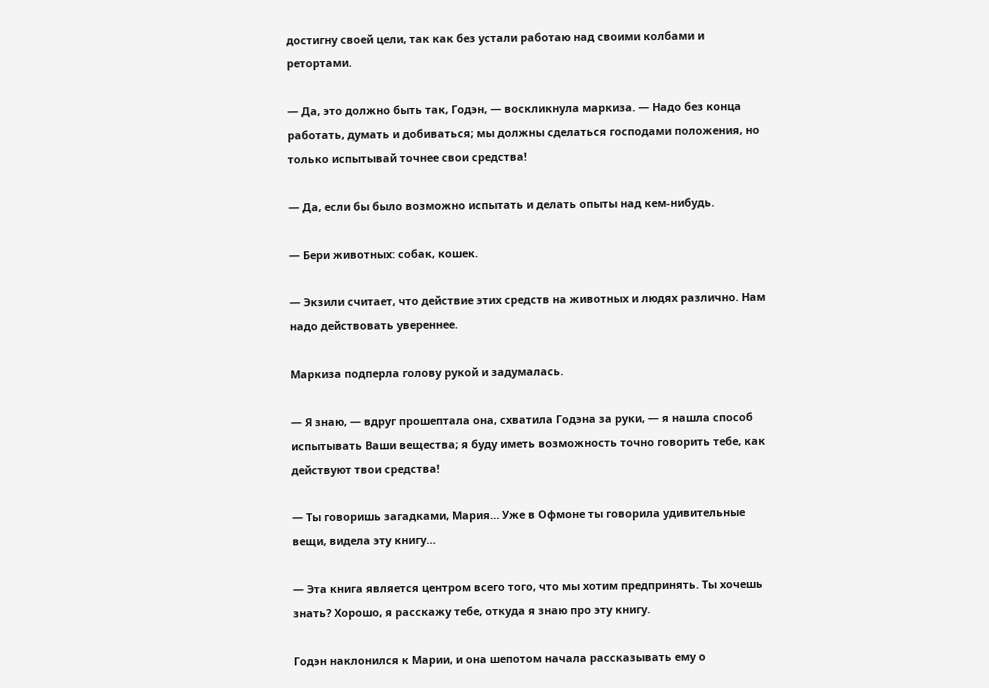достигну своей цели, так как без устали работаю над своими колбами и ретортами.

— Да, это должно быть так, Годэн, — воскликнула маркиза. — Надо без конца работать, думать и добиваться; мы должны сделаться господами положения, но только испытывай точнее свои средства!

— Да, если бы было возможно испытать и делать опыты над кем-нибудь.

— Бери животных: собак, кошек.

— Экзили считает, что действие этих средств на животных и людях различно. Нам надо действовать увереннее.

Маркиза подперла голову рукой и задумалась.

— Я знаю, — вдруг прошептала она, схватила Годэна за руки, — я нашла способ испытывать Ваши вещества; я буду иметь возможность точно говорить тебе, как действуют твои средства!

— Ты говоришь загадками, Мария… Уже в Офмоне ты говорила удивительные вещи, видела эту книгу…

— Эта книга является центром всего того, что мы хотим предпринять. Ты хочешь знать? Хорошо, я расскажу тебе, откуда я знаю про эту книгу.

Годэн наклонился к Марии, и она шепотом начала рассказывать ему о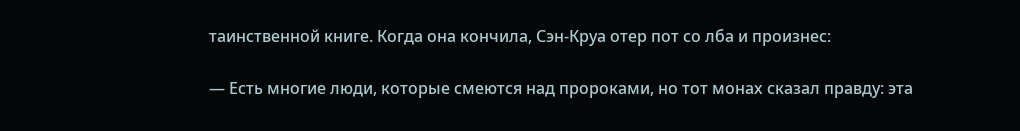таинственной книге. Когда она кончила, Сэн-Круа отер пот со лба и произнес:

— Есть многие люди, которые смеются над пророками, но тот монах сказал правду: эта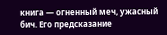книга — огненный меч, ужасный бич. Его предсказание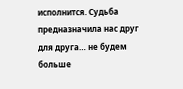исполнится. Судьба предназначила нас друг для друга… не будем больше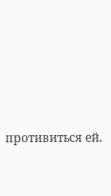противиться ей.